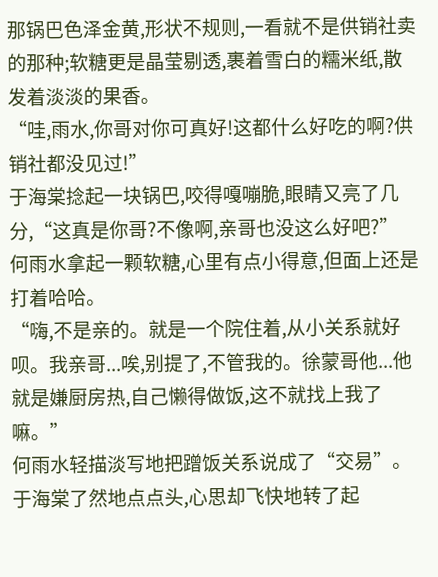那锅巴色泽金黄,形状不规则,一看就不是供销社卖的那种;软糖更是晶莹剔透,裹着雪白的糯米纸,散发着淡淡的果香。
“哇,雨水,你哥对你可真好!这都什么好吃的啊?供销社都没见过!”
于海棠捻起一块锅巴,咬得嘎嘣脆,眼睛又亮了几分,“这真是你哥?不像啊,亲哥也没这么好吧?”
何雨水拿起一颗软糖,心里有点小得意,但面上还是打着哈哈。
“嗨,不是亲的。就是一个院住着,从小关系就好呗。我亲哥...唉,别提了,不管我的。徐蒙哥他...他就是嫌厨房热,自己懒得做饭,这不就找上我了嘛。”
何雨水轻描淡写地把蹭饭关系说成了“交易”。
于海棠了然地点点头,心思却飞快地转了起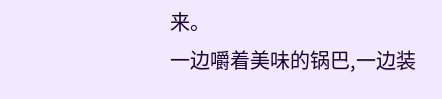来。
一边嚼着美味的锅巴,一边装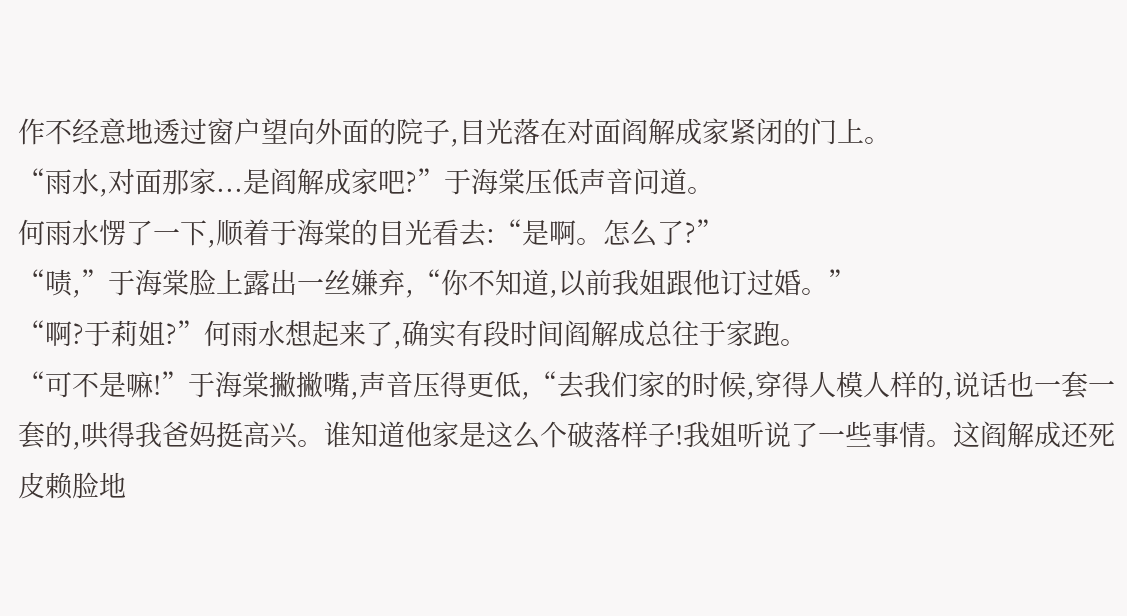作不经意地透过窗户望向外面的院子,目光落在对面阎解成家紧闭的门上。
“雨水,对面那家...是阎解成家吧?”于海棠压低声音问道。
何雨水愣了一下,顺着于海棠的目光看去:“是啊。怎么了?”
“啧,”于海棠脸上露出一丝嫌弃,“你不知道,以前我姐跟他订过婚。”
“啊?于莉姐?”何雨水想起来了,确实有段时间阎解成总往于家跑。
“可不是嘛!”于海棠撇撇嘴,声音压得更低,“去我们家的时候,穿得人模人样的,说话也一套一套的,哄得我爸妈挺高兴。谁知道他家是这么个破落样子!我姐听说了一些事情。这阎解成还死皮赖脸地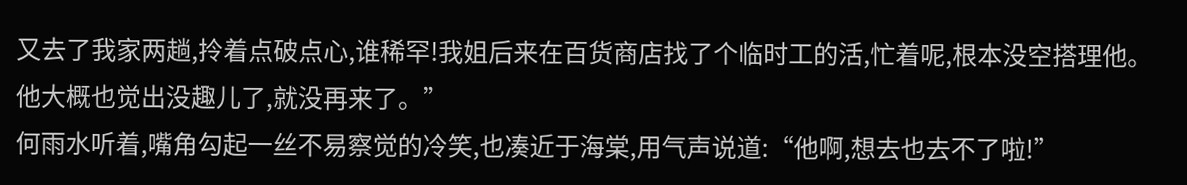又去了我家两趟,拎着点破点心,谁稀罕!我姐后来在百货商店找了个临时工的活,忙着呢,根本没空搭理他。他大概也觉出没趣儿了,就没再来了。”
何雨水听着,嘴角勾起一丝不易察觉的冷笑,也凑近于海棠,用气声说道:“他啊,想去也去不了啦!”